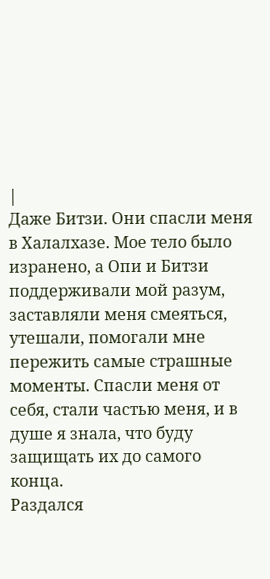|
Даже Битзи. Они спасли меня в Халалхазе. Мое тело было изранено, а Опи и Битзи поддерживали мой разум, заставляли меня смеяться, утешали, помогали мне пережить самые страшные моменты. Спасли меня от себя, стали частью меня, и в душе я знала, что буду защищать их до самого конца.
Раздался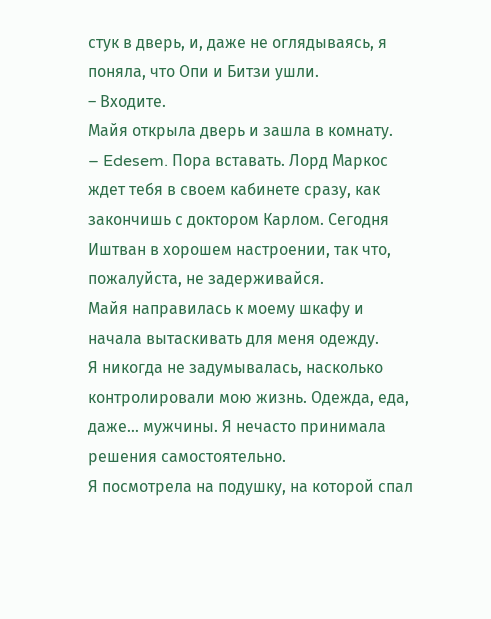стук в дверь, и, даже не оглядываясь, я поняла, что Опи и Битзи ушли.
– Входите.
Майя открыла дверь и зашла в комнату.
– Edesem. Пора вставать. Лорд Маркос ждет тебя в своем кабинете сразу, как закончишь с доктором Карлом. Сегодня Иштван в хорошем настроении, так что, пожалуйста, не задерживайся.
Майя направилась к моему шкафу и начала вытаскивать для меня одежду.
Я никогда не задумывалась, насколько контролировали мою жизнь. Одежда, еда, даже… мужчины. Я нечасто принимала решения самостоятельно.
Я посмотрела на подушку, на которой спал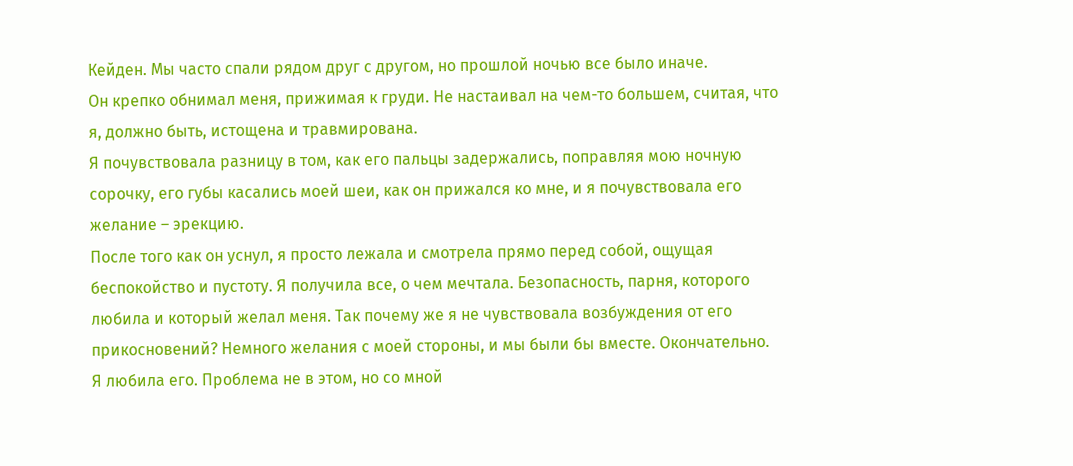Кейден. Мы часто спали рядом друг с другом, но прошлой ночью все было иначе.
Он крепко обнимал меня, прижимая к груди. Не настаивал на чем-то большем, считая, что я, должно быть, истощена и травмирована.
Я почувствовала разницу в том, как его пальцы задержались, поправляя мою ночную сорочку, его губы касались моей шеи, как он прижался ко мне, и я почувствовала его желание – эрекцию.
После того как он уснул, я просто лежала и смотрела прямо перед собой, ощущая беспокойство и пустоту. Я получила все, о чем мечтала. Безопасность, парня, которого любила и который желал меня. Так почему же я не чувствовала возбуждения от его прикосновений? Немного желания с моей стороны, и мы были бы вместе. Окончательно.
Я любила его. Проблема не в этом, но со мной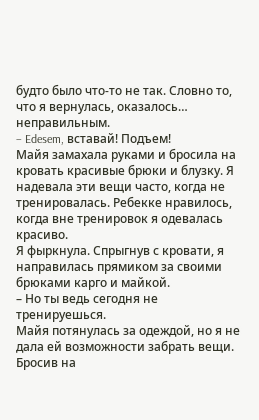будто было что-то не так. Словно то, что я вернулась, оказалось… неправильным.
– Edesem, вставай! Подъем!
Майя замахала руками и бросила на кровать красивые брюки и блузку. Я надевала эти вещи часто, когда не тренировалась. Ребекке нравилось, когда вне тренировок я одевалась красиво.
Я фыркнула. Спрыгнув с кровати, я направилась прямиком за своими брюками карго и майкой.
– Но ты ведь сегодня не тренируешься.
Майя потянулась за одеждой, но я не дала ей возможности забрать вещи. Бросив на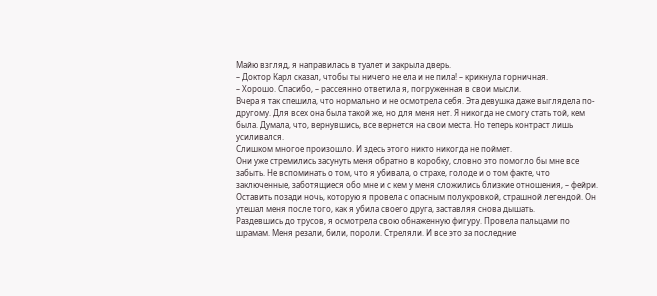Майю взгляд, я направилась в туалет и закрыла дверь.
– Доктор Карл сказал, чтобы ты ничего не ела и не пила! – крикнула горничная.
– Хорошо. Спасибо, – рассеянно ответила я, погруженная в свои мысли.
Вчера я так спешила, что нормально и не осмотрела себя. Эта девушка даже выглядела по-другому. Для всех она была такой же, но для меня нет. Я никогда не смогу стать той, кем была. Думала, что, вернувшись, все вернется на свои места. Но теперь контраст лишь усиливался.
Слишком многое произошло. И здесь этого никто никогда не поймет.
Они уже стремились засунуть меня обратно в коробку, словно это помогло бы мне все забыть. Не вспоминать о том, что я убивала, о страхе, голоде и о том факте, что заключенные, заботящиеся обо мне и с кем у меня сложились близкие отношения, – фейри. Оставить позади ночь, которую я провела с опасным полукровкой, страшной легендой. Он утешал меня после того, как я убила своего друга, заставляя снова дышать.
Раздевшись до трусов, я осмотрела свою обнаженную фигуру. Провела пальцами по шрамам. Меня резали, били, пороли. Стреляли. И все это за последние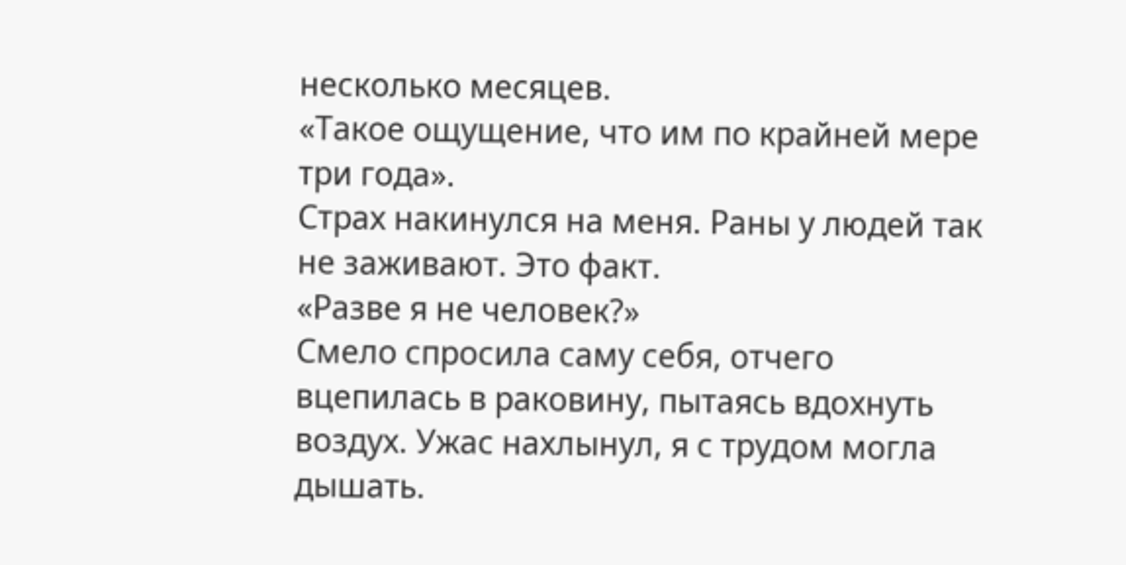несколько месяцев.
«Такое ощущение, что им по крайней мере три года».
Страх накинулся на меня. Раны у людей так не заживают. Это факт.
«Разве я не человек?»
Смело спросила саму себя, отчего вцепилась в раковину, пытаясь вдохнуть воздух. Ужас нахлынул, я с трудом могла дышать.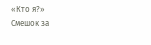«Кто я?»
Смешок за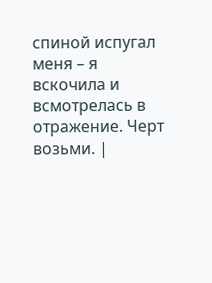спиной испугал меня – я вскочила и всмотрелась в отражение. Черт возьми. |